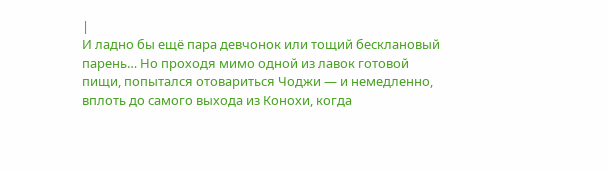|
И ладно бы ещё пара девчонок или тощий бесклановый парень… Но проходя мимо одной из лавок готовой пищи, попытался отовариться Чоджи — и немедленно, вплоть до самого выхода из Конохи, когда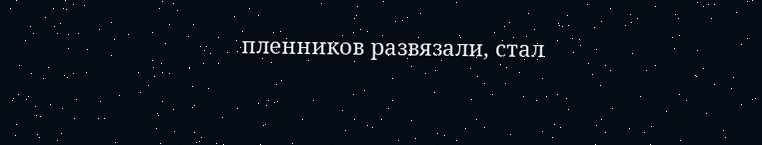пленников развязали, стал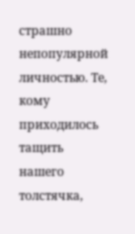страшно непопулярной личностью. Те, кому приходилось тащить нашего толстячка,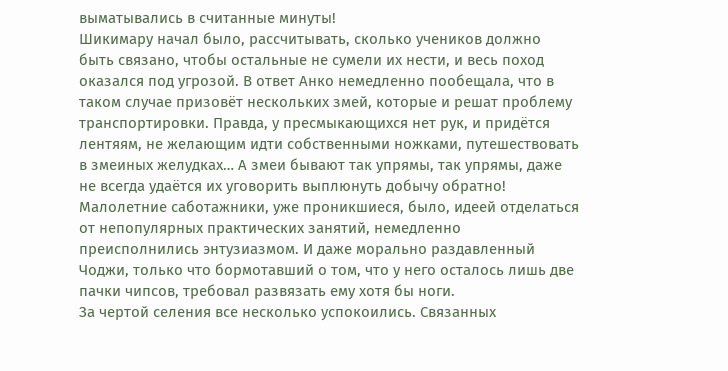выматывались в считанные минуты!
Шикимару начал было, рассчитывать, сколько учеников должно быть связано, чтобы остальные не сумели их нести, и весь поход оказался под угрозой. В ответ Анко немедленно пообещала, что в таком случае призовёт нескольких змей, которые и решат проблему транспортировки. Правда, у пресмыкающихся нет рук, и придётся лентяям, не желающим идти собственными ножками, путешествовать в змеиных желудках… А змеи бывают так упрямы, так упрямы, даже не всегда удаётся их уговорить выплюнуть добычу обратно!
Малолетние саботажники, уже проникшиеся, было, идеей отделаться от непопулярных практических занятий, немедленно преисполнились энтузиазмом. И даже морально раздавленный Чоджи, только что бормотавший о том, что у него осталось лишь две пачки чипсов, требовал развязать ему хотя бы ноги.
За чертой селения все несколько успокоились. Связанных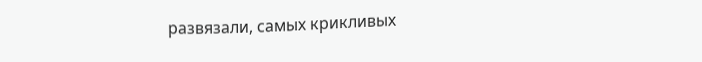развязали, самых крикливых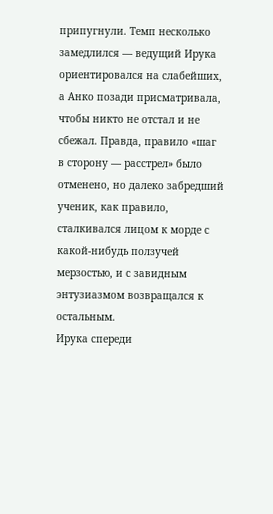припугнули. Темп несколько замедлился — ведущий Ирука ориентировался на слабейших, а Анко позади присматривала, чтобы никто не отстал и не сбежал. Правда, правило «шаг в сторону — расстрел» было отменено, но далеко забредший ученик, как правило, сталкивался лицом к морде с какой-нибудь ползучей мерзостью, и с завидным энтузиазмом возвращался к остальным.
Ирука спереди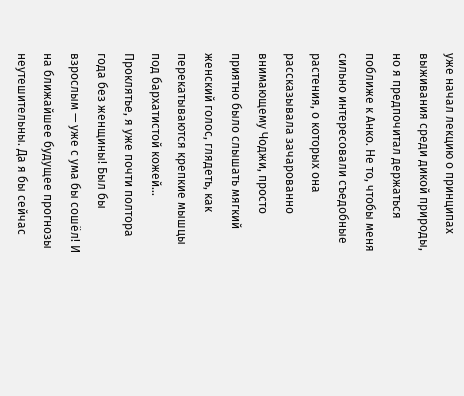уже начал лекцию о принципах выживания среди дикой природы, но я предпочитал держаться поближе к Анко. Не то, чтобы меня сильно интересовали съедобные растения, о которых она рассказывала зачарованно внимающему Чоджи, просто приятно было слышать мягкий женский голос, глядеть, как перекатываются крепкие мышцы под бархатистой кожей…
Проклятье, я уже почти полтора года без женщины! Был бы взрослым — уже с ума бы сошёл! И на ближайшее будущее прогнозы неутешительны. Да я бы сейчас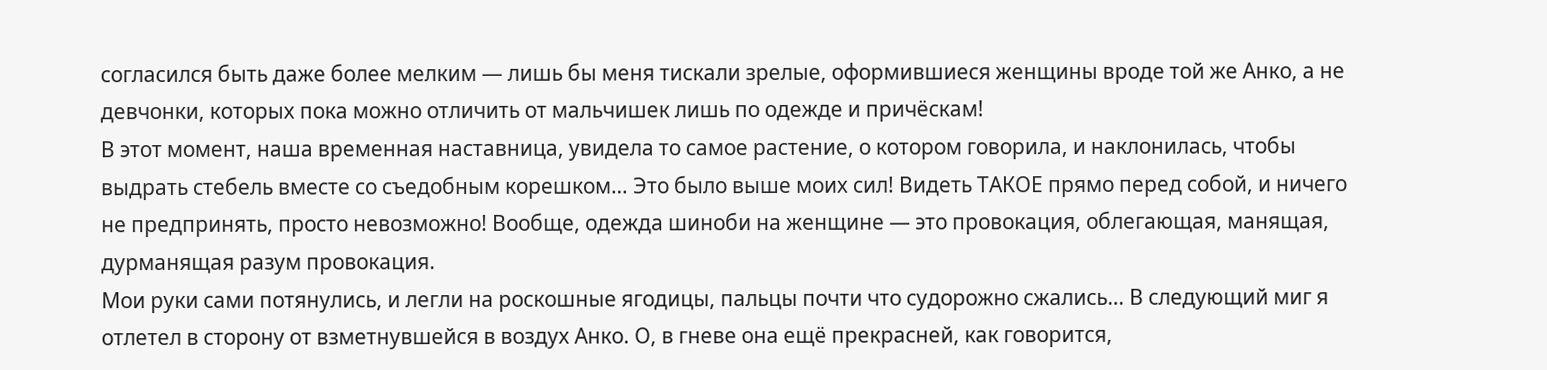согласился быть даже более мелким — лишь бы меня тискали зрелые, оформившиеся женщины вроде той же Анко, а не девчонки, которых пока можно отличить от мальчишек лишь по одежде и причёскам!
В этот момент, наша временная наставница, увидела то самое растение, о котором говорила, и наклонилась, чтобы выдрать стебель вместе со съедобным корешком… Это было выше моих сил! Видеть ТАКОЕ прямо перед собой, и ничего не предпринять, просто невозможно! Вообще, одежда шиноби на женщине — это провокация, облегающая, манящая, дурманящая разум провокация.
Мои руки сами потянулись, и легли на роскошные ягодицы, пальцы почти что судорожно сжались… В следующий миг я отлетел в сторону от взметнувшейся в воздух Анко. О, в гневе она ещё прекрасней, как говорится,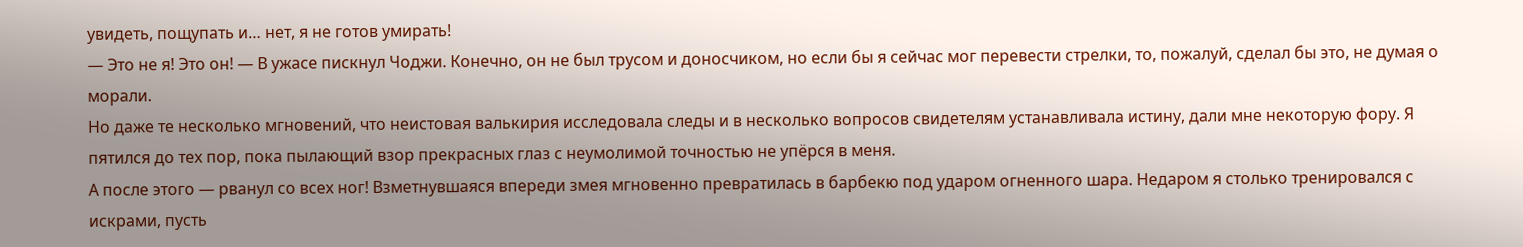увидеть, пощупать и… нет, я не готов умирать!
— Это не я! Это он! — В ужасе пискнул Чоджи. Конечно, он не был трусом и доносчиком, но если бы я сейчас мог перевести стрелки, то, пожалуй, сделал бы это, не думая о морали.
Но даже те несколько мгновений, что неистовая валькирия исследовала следы и в несколько вопросов свидетелям устанавливала истину, дали мне некоторую фору. Я пятился до тех пор, пока пылающий взор прекрасных глаз с неумолимой точностью не упёрся в меня.
А после этого — рванул со всех ног! Взметнувшаяся впереди змея мгновенно превратилась в барбекю под ударом огненного шара. Недаром я столько тренировался с искрами, пусть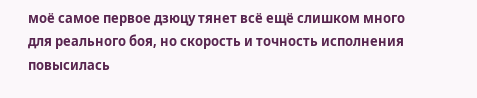моё самое первое дзюцу тянет всё ещё слишком много для реального боя, но скорость и точность исполнения повысилась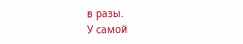в разы.
У самой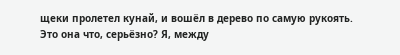щеки пролетел кунай, и вошёл в дерево по самую рукоять. Это она что, серьёзно? Я, между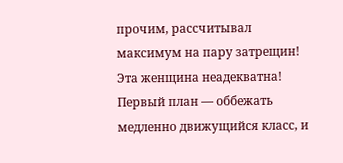прочим, рассчитывал максимум на пару затрещин! Эта женщина неадекватна!
Первый план — оббежать медленно движущийся класс, и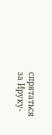спрятаться за Ируку-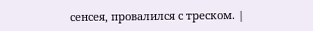сенсея, провалился с треском. |